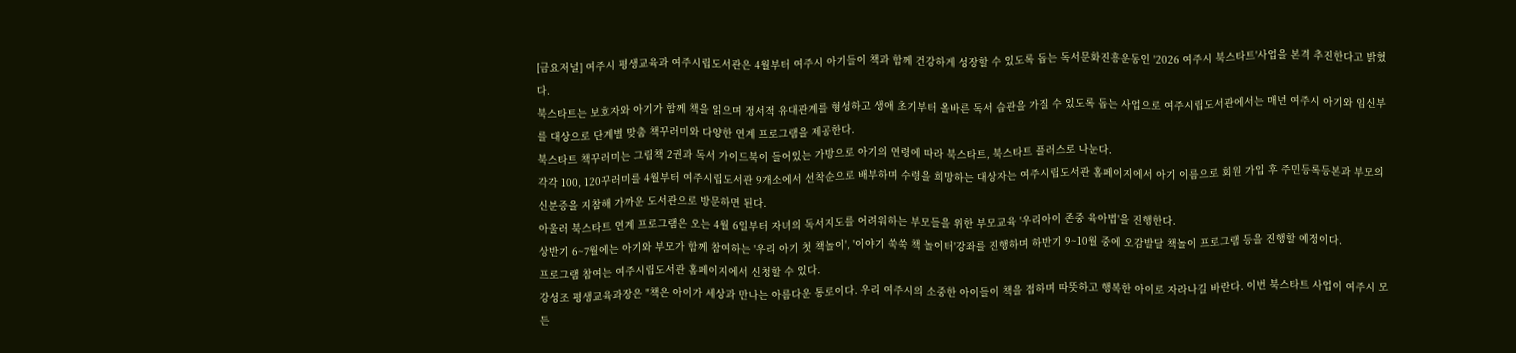[금요저널] 여주시 평생교육과 여주시립도서관은 4월부터 여주시 아기들이 책과 함께 건강하게 성장할 수 있도록 돕는 독서문화진흥운동인 '2026 여주시 북스타트'사업을 본격 추진한다고 밝혔다.
북스타트는 보호자와 아기가 함께 책을 읽으며 정서적 유대관계를 형성하고 생애 초기부터 올바른 독서 습관을 가질 수 있도록 돕는 사업으로 여주시립도서관에서는 매년 여주시 아기와 임신부를 대상으로 단계별 맞춤 책꾸러미와 다양한 연계 프로그램을 제공한다.
북스타트 책꾸러미는 그림책 2권과 독서 가이드북이 들어있는 가방으로 아기의 연령에 따라 북스타트, 북스타트 플러스로 나눈다.
각각 100, 120꾸러미를 4월부터 여주시립도서관 9개소에서 선착순으로 배부하며 수령을 희망하는 대상자는 여주시립도서관 홈페이지에서 아기 이름으로 회원 가입 후 주민등록등본과 부모의 신분증을 지참해 가까운 도서관으로 방문하면 된다.
아울러 북스타트 연계 프로그램은 오는 4월 6일부터 자녀의 독서지도를 어려워하는 부모들을 위한 부모교육 '우리아이 존중 육아법'을 진행한다.
상반기 6~7월에는 아기와 부모가 함께 참여하는 '우리 아기 첫 책놀이', '이야기 쑥쑥 책 놀이터'강좌를 진행하며 하반기 9~10월 중에 오감발달 책놀이 프로그램 등을 진행할 예정이다.
프로그램 참여는 여주시립도서관 홈페이지에서 신청할 수 있다.
강성조 평생교육과장은 "책은 아이가 세상과 만나는 아름다운 통로이다. 우리 여주시의 소중한 아이들이 책을 접하며 따뜻하고 행복한 아이로 자라나길 바란다. 이번 북스타트 사업이 여주시 모든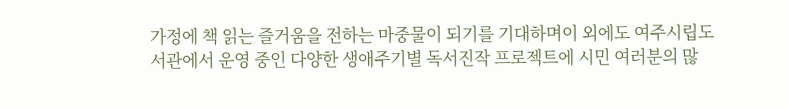가정에 책 읽는 즐거움을 전하는 마중물이 되기를 기대하며이 외에도 여주시립도서관에서 운영 중인 다양한 생애주기별 독서진작 프로젝트에 시민 여러분의 많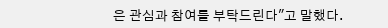은 관심과 참여를 부탁드린다"고 말했다.